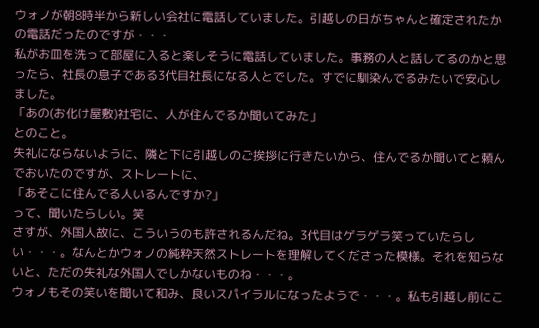ウォノが朝8時半から新しい会社に電話していました。引越しの日がちゃんと確定されたかの電話だったのですが・・・
私がお皿を洗って部屋に入ると楽しそうに電話していました。事務の人と話してるのかと思ったら、社長の息子である3代目社長になる人とでした。すでに馴染んでるみたいで安心しました。
「あの(お化け屋敷)社宅に、人が住んでるか聞いてみた」
とのこと。
失礼にならないように、隣と下に引越しのご挨拶に行きたいから、住んでるか聞いてと頼んでおいたのですが、ストレートに、
「あそこに住んでる人いるんですか?」
って、聞いたらしい。笑
さすが、外国人故に、こういうのも許されるんだね。3代目はゲラゲラ笑っていたらしい・・・。なんとかウォノの純粋天然ストレートを理解してくださった模様。それを知らないと、ただの失礼な外国人でしかないものね・・・。
ウォノもその笑いを聞いて和み、良いスパイラルになったようで・・・。私も引越し前にこ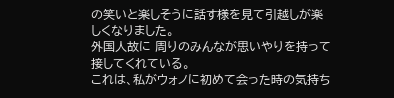の笑いと楽しそうに話す様を見て引越しが楽しくなりました。
外国人故に 周りのみんなが思いやりを持って接してくれている。
これは、私がウォノに初めて会った時の気持ち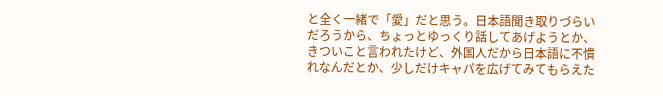と全く一緒で「愛」だと思う。日本語聞き取りづらいだろうから、ちょっとゆっくり話してあげようとか、きついこと言われたけど、外国人だから日本語に不慣れなんだとか、少しだけキャパを広げてみてもらえた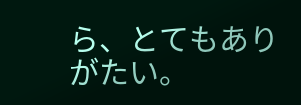ら、とてもありがたい。